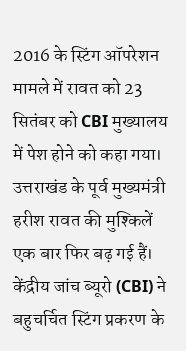2016 के स्टिंग ऑपरेशन मामले में रावत को 23 सितंबर को CBI मुख्यालय में पेश होने को कहा गया।
उत्तराखंड के पूर्व मुख्यमंत्री हरीश रावत की मुश्किलें एक बार फिर बढ़ गई हैं। केंद्रीय जांच ब्यूरो (CBI) ने बहुचर्चित स्टिंग प्रकरण के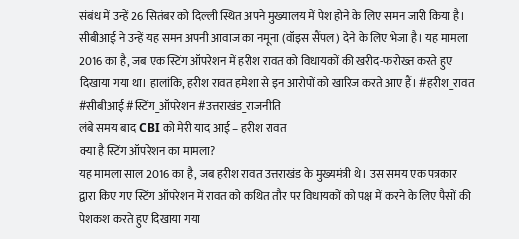संबंध में उन्हें 26 सितंबर को दिल्ली स्थित अपने मुख्यालय में पेश होने के लिए समन जारी किया है। सीबीआई ने उन्हें यह समन अपनी आवाज का नमूना (वॉइस सैंपल) देने के लिए भेजा है। यह मामला 2016 का है, जब एक स्टिंग ऑपरेशन में हरीश रावत को विधायकों की खरीद-फरोख्त करते हुए दिखाया गया था। हालांकि, हरीश रावत हमेशा से इन आरोपों को खारिज करते आए हैं। #हरीश_रावत #सीबीआई #स्टिंग_ऑपरेशन #उत्तराखंड_राजनीति
लंबे समय बाद CBI को मेरी याद आई – हरीश रावत
क्या है स्टिंग ऑपरेशन का मामला?
यह मामला साल 2016 का है, जब हरीश रावत उत्तराखंड के मुख्यमंत्री थे। उस समय एक पत्रकार द्वारा किए गए स्टिंग ऑपरेशन में रावत को कथित तौर पर विधायकों को पक्ष में करने के लिए पैसों की पेशकश करते हुए दिखाया गया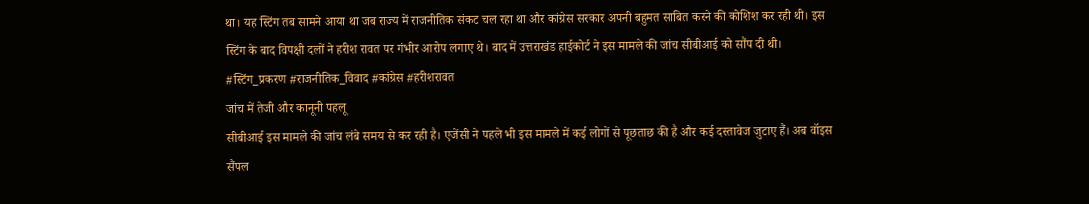था। यह स्टिंग तब सामने आया था जब राज्य में राजनीतिक संकट चल रहा था और कांग्रेस सरकार अपनी बहुमत साबित करने की कोशिश कर रही थी। इस स्टिंग के बाद विपक्षी दलों ने हरीश रावत पर गंभीर आरोप लगाए थे। बाद में उत्तराखंड हाईकोर्ट ने इस मामले की जांच सीबीआई को सौंप दी थी। #स्टिंग_प्रकरण #राजनीतिक_विवाद #कांग्रेस #हरीशरावत
जांच में तेजी और कानूनी पहलू
सीबीआई इस मामले की जांच लंबे समय से कर रही है। एजेंसी ने पहले भी इस मामले में कई लोगों से पूछताछ की है और कई दस्तावेज जुटाए हैं। अब वॉइस सैंपल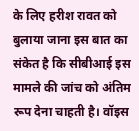के लिए हरीश रावत को बुलाया जाना इस बात का संकेत है कि सीबीआई इस मामले की जांच को अंतिम रूप देना चाहती है। वॉइस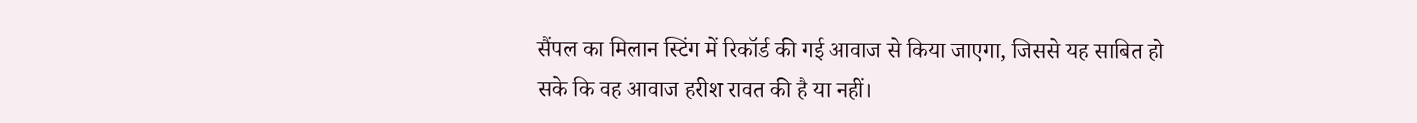सैंपल का मिलान स्टिंग में रिकॉर्ड की गई आवाज से किया जाएगा, जिससे यह साबित हो सके कि वह आवाज हरीश रावत की है या नहीं।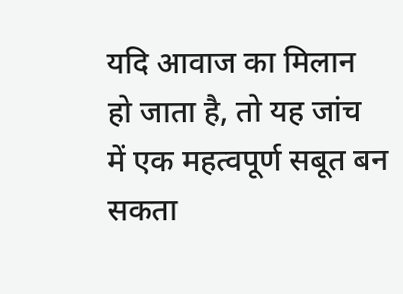यदि आवाज का मिलान हो जाता है, तो यह जांच में एक महत्वपूर्ण सबूत बन सकता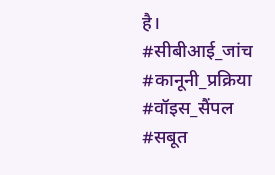है। #सीबीआई_जांच #कानूनी_प्रक्रिया #वॉइस_सैंपल #सबूत